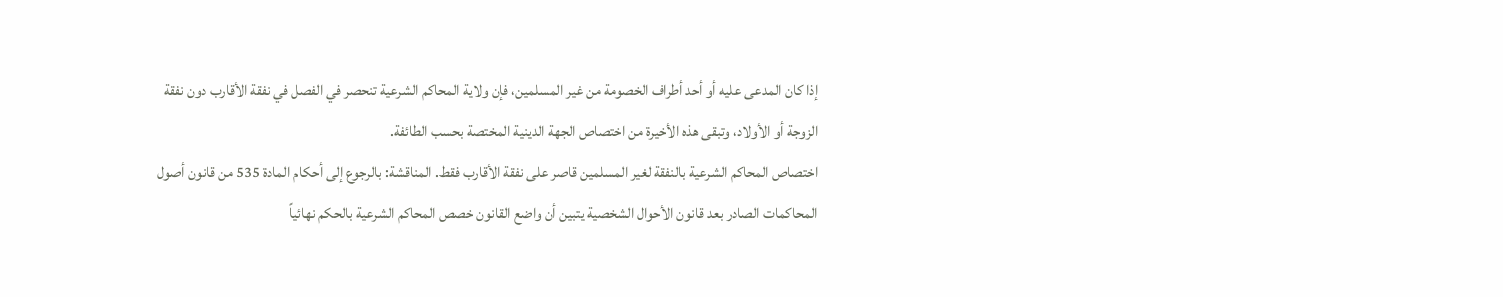إذا كان المدعى عليه أو أحد أطراف الخصومة من غير المسلمين، فإن ولاية المحاكم الشرعية تنحصر في الفصل في نفقة الأقارب دون نفقة الزوجة أو الأولاد، وتبقى هذه الأخيرة من اختصاص الجهة الدينية المختصة بحسب الطائفة.
اختصاص المحاكم الشرعية بالنفقة لغير المسلمين قاصر على نفقة الأقارب فقط. المناقشة: بالرجوع إلى أحكام المادة 535 من قانون أصول المحاكمات الصادر بعد قانون الأحوال الشخصية يتبين أن واضع القانون خصص المحاكم الشرعية بالحكم نهائياً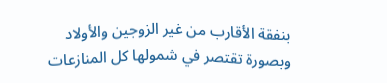بنفقة الأقارب من غير الزوجين والأولاد وبصورة تقتصر في شمولها كل المنازعات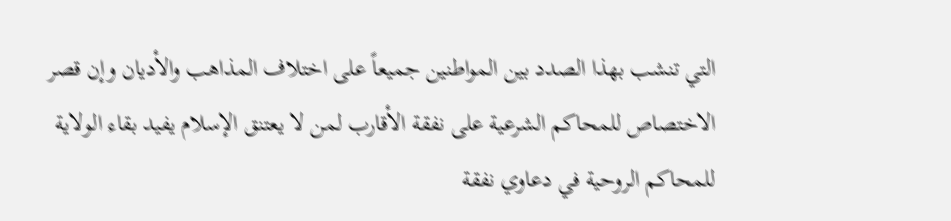التي تنشب بهذا الصدد بين المواطنين جميعاً على اختلاف المذاهب والأديان وإن قصر الاختصاص للمحاكم الشرعية على نفقة الأقارب لمن لا يعتنق الإسلام يفيد بقاء الولاية للمحاكم الروحية في دعاوي نفقة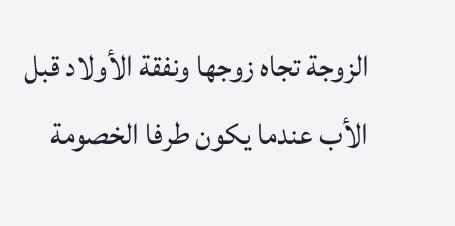الزوجة تجاه زوجها ونفقة الأولاد قبل الأب عندما يكون طرفا الخصومة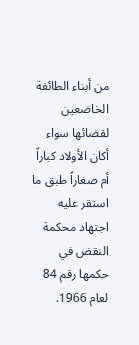من أبناء الطائفة الخاضعين لقضائها سواء أكان الأولاد كباراً أم صغاراً طبق ما استقر عليه اجتهاد محكمة النقض في حكمها رقم 84 لعام 1966.